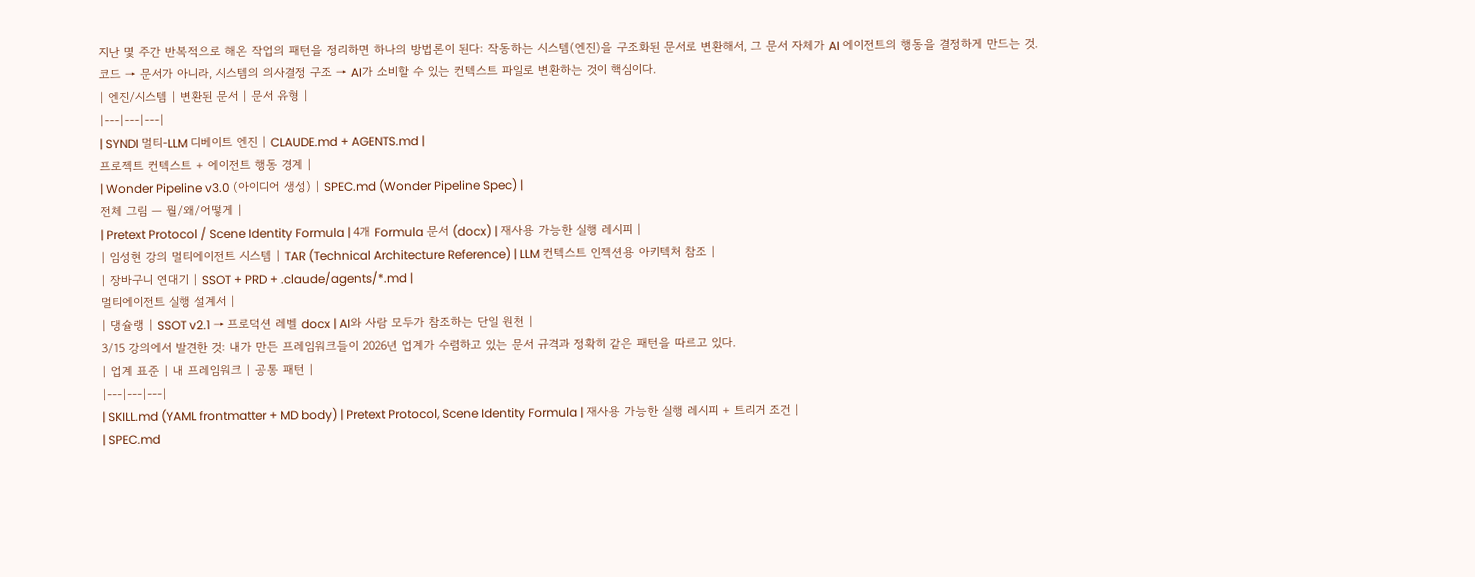지난 몇 주간 반복적으로 해온 작업의 패턴을 정리하면 하나의 방법론이 된다: 작동하는 시스템(엔진)을 구조화된 문서로 변환해서, 그 문서 자체가 AI 에이전트의 행동을 결정하게 만드는 것.
코드 → 문서가 아니라, 시스템의 의사결정 구조 → AI가 소비할 수 있는 컨텍스트 파일로 변환하는 것이 핵심이다.
| 엔진/시스템 | 변환된 문서 | 문서 유형 |
|---|---|---|
| SYNDI 멀티-LLM 디베이트 엔진 | CLAUDE.md + AGENTS.md |
프로젝트 컨텍스트 + 에이전트 행동 경계 |
| Wonder Pipeline v3.0 (아이디어 생성) | SPEC.md (Wonder Pipeline Spec) |
전체 그림 — 뭘/왜/어떻게 |
| Pretext Protocol / Scene Identity Formula | 4개 Formula 문서 (docx) | 재사용 가능한 실행 레시피 |
| 임성현 강의 멀티에이전트 시스템 | TAR (Technical Architecture Reference) | LLM 컨텍스트 인젝션용 아키텍처 참조 |
| 장바구니 연대기 | SSOT + PRD + .claude/agents/*.md |
멀티에이전트 실행 설계서 |
| 댕슐랭 | SSOT v2.1 → 프로덕션 레벨 docx | AI와 사람 모두가 참조하는 단일 원천 |
3/15 강의에서 발견한 것: 내가 만든 프레임워크들이 2026년 업계가 수렴하고 있는 문서 규격과 정확히 같은 패턴을 따르고 있다.
| 업계 표준 | 내 프레임워크 | 공통 패턴 |
|---|---|---|
| SKILL.md (YAML frontmatter + MD body) | Pretext Protocol, Scene Identity Formula | 재사용 가능한 실행 레시피 + 트리거 조건 |
| SPEC.md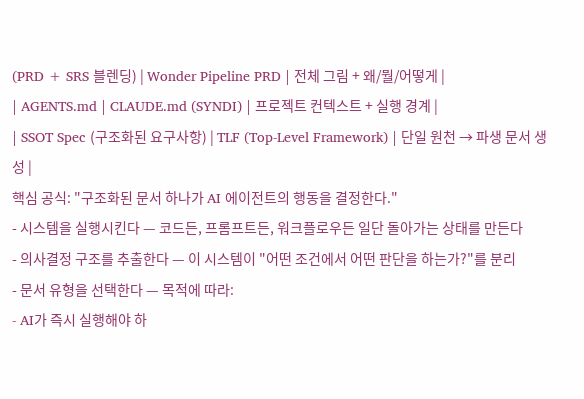(PRD + SRS 블렌딩) | Wonder Pipeline PRD | 전체 그림 + 왜/뭘/어떻게 |
| AGENTS.md | CLAUDE.md (SYNDI) | 프로젝트 컨텍스트 + 실행 경계 |
| SSOT Spec (구조화된 요구사항) | TLF (Top-Level Framework) | 단일 원천 → 파생 문서 생성 |
핵심 공식: "구조화된 문서 하나가 AI 에이전트의 행동을 결정한다."
- 시스템을 실행시킨다 — 코드든, 프롬프트든, 워크플로우든 일단 돌아가는 상태를 만든다
- 의사결정 구조를 추출한다 — 이 시스템이 "어떤 조건에서 어떤 판단을 하는가?"를 분리
- 문서 유형을 선택한다 — 목적에 따라:
- AI가 즉시 실행해야 하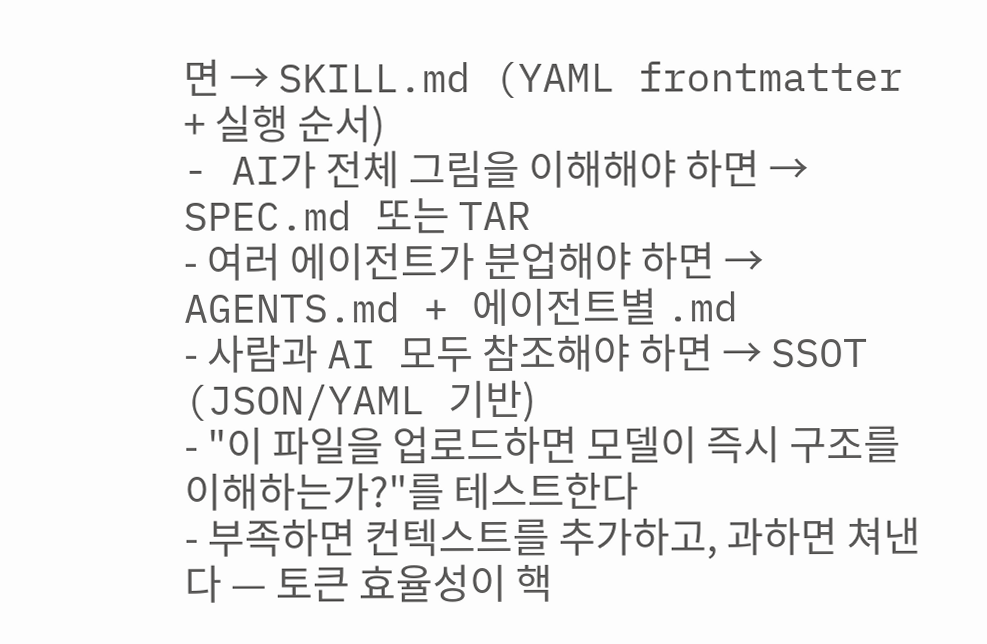면 → SKILL.md (YAML frontmatter + 실행 순서)
- AI가 전체 그림을 이해해야 하면 → SPEC.md 또는 TAR
- 여러 에이전트가 분업해야 하면 → AGENTS.md + 에이전트별 .md
- 사람과 AI 모두 참조해야 하면 → SSOT (JSON/YAML 기반)
- "이 파일을 업로드하면 모델이 즉시 구조를 이해하는가?"를 테스트한다
- 부족하면 컨텍스트를 추가하고, 과하면 쳐낸다 — 토큰 효율성이 핵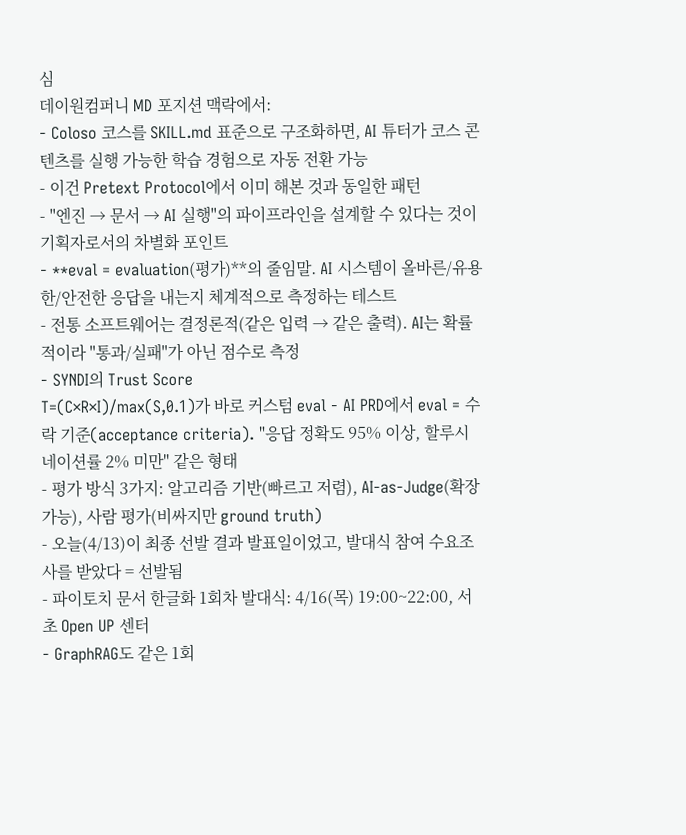심
데이원컴퍼니 MD 포지션 맥락에서:
- Coloso 코스를 SKILL.md 표준으로 구조화하면, AI 튜터가 코스 콘텐츠를 실행 가능한 학습 경험으로 자동 전환 가능
- 이건 Pretext Protocol에서 이미 해본 것과 동일한 패턴
- "엔진 → 문서 → AI 실행"의 파이프라인을 설계할 수 있다는 것이 기획자로서의 차별화 포인트
- **eval = evaluation(평가)**의 줄임말. AI 시스템이 올바른/유용한/안전한 응답을 내는지 체계적으로 측정하는 테스트
- 전통 소프트웨어는 결정론적(같은 입력 → 같은 출력). AI는 확률적이라 "통과/실패"가 아닌 점수로 측정
- SYNDI의 Trust Score
T=(C×R×I)/max(S,0.1)가 바로 커스텀 eval - AI PRD에서 eval = 수락 기준(acceptance criteria). "응답 정확도 95% 이상, 할루시네이션률 2% 미만" 같은 형태
- 평가 방식 3가지: 알고리즘 기반(빠르고 저렴), AI-as-Judge(확장 가능), 사람 평가(비싸지만 ground truth)
- 오늘(4/13)이 최종 선발 결과 발표일이었고, 발대식 참여 수요조사를 받았다 = 선발됨
- 파이토치 문서 한글화 1회차 발대식: 4/16(목) 19:00~22:00, 서초 Open UP 센터
- GraphRAG도 같은 1회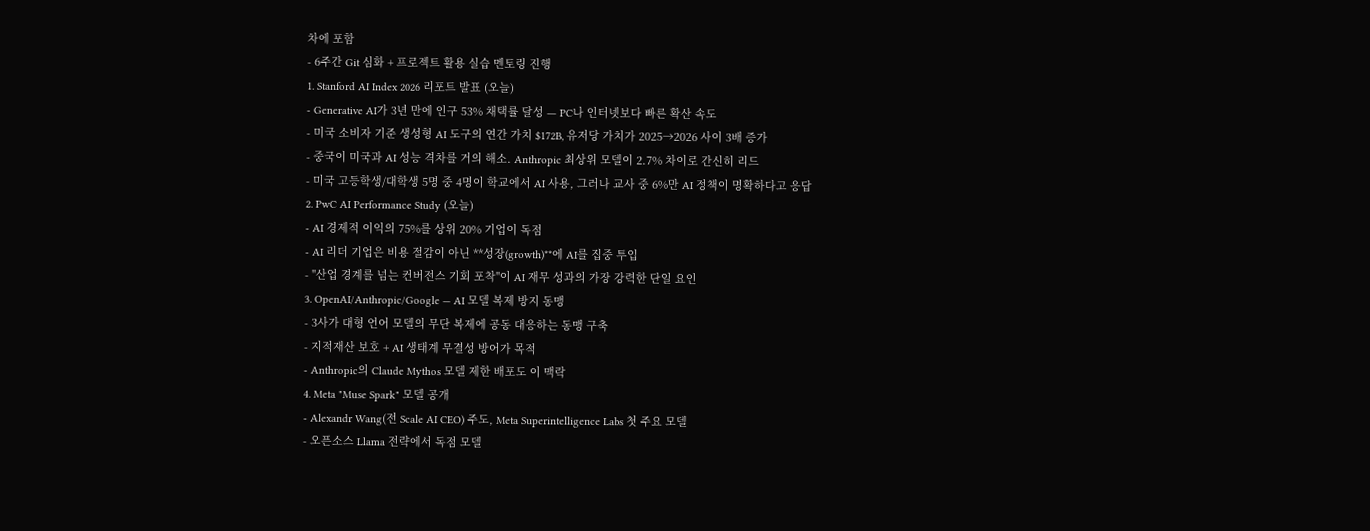차에 포함
- 6주간 Git 심화 + 프로젝트 활용 실습 멘토링 진행
1. Stanford AI Index 2026 리포트 발표 (오늘)
- Generative AI가 3년 만에 인구 53% 채택률 달성 — PC나 인터넷보다 빠른 확산 속도
- 미국 소비자 기준 생성형 AI 도구의 연간 가치 $172B, 유저당 가치가 2025→2026 사이 3배 증가
- 중국이 미국과 AI 성능 격차를 거의 해소. Anthropic 최상위 모델이 2.7% 차이로 간신히 리드
- 미국 고등학생/대학생 5명 중 4명이 학교에서 AI 사용, 그러나 교사 중 6%만 AI 정책이 명확하다고 응답
2. PwC AI Performance Study (오늘)
- AI 경제적 이익의 75%를 상위 20% 기업이 독점
- AI 리더 기업은 비용 절감이 아닌 **성장(growth)**에 AI를 집중 투입
- "산업 경계를 넘는 컨버전스 기회 포착"이 AI 재무 성과의 가장 강력한 단일 요인
3. OpenAI/Anthropic/Google — AI 모델 복제 방지 동맹
- 3사가 대형 언어 모델의 무단 복제에 공동 대응하는 동맹 구축
- 지적재산 보호 + AI 생태계 무결성 방어가 목적
- Anthropic의 Claude Mythos 모델 제한 배포도 이 맥락
4. Meta "Muse Spark" 모델 공개
- Alexandr Wang(전 Scale AI CEO) 주도, Meta Superintelligence Labs 첫 주요 모델
- 오픈소스 Llama 전략에서 독점 모델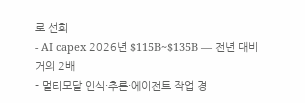로 선회
- AI capex 2026년 $115B~$135B — 전년 대비 거의 2배
- 멀티모달 인식·추론·에이전트 작업 경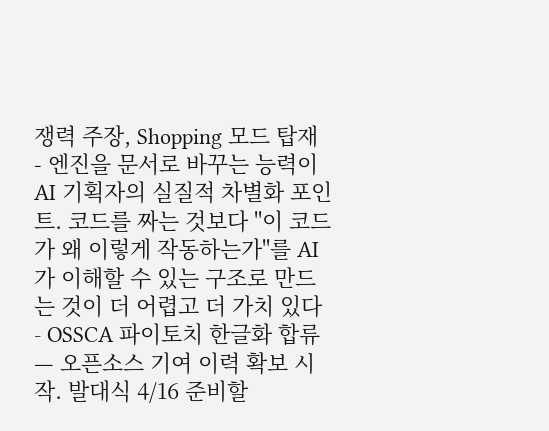쟁력 주장, Shopping 모드 탑재
- 엔진을 문서로 바꾸는 능력이 AI 기획자의 실질적 차별화 포인트. 코드를 짜는 것보다 "이 코드가 왜 이렇게 작동하는가"를 AI가 이해할 수 있는 구조로 만드는 것이 더 어렵고 더 가치 있다
- OSSCA 파이토치 한글화 합류 — 오픈소스 기여 이력 확보 시작. 발대식 4/16 준비할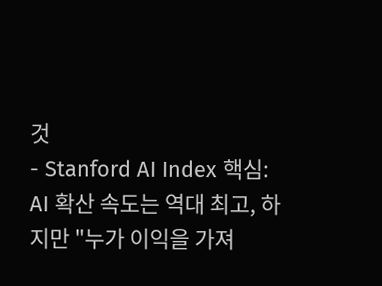것
- Stanford AI Index 핵심: AI 확산 속도는 역대 최고, 하지만 "누가 이익을 가져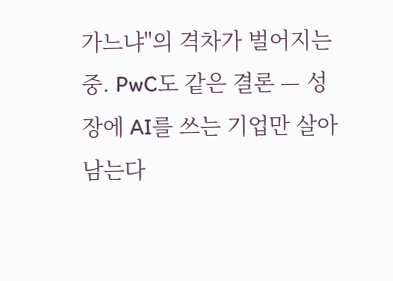가느냐"의 격차가 벌어지는 중. PwC도 같은 결론 — 성장에 AI를 쓰는 기업만 살아남는다